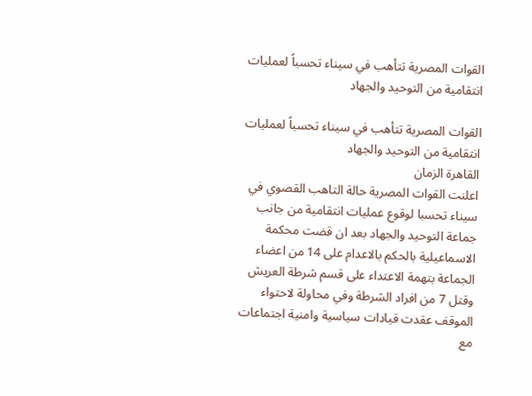القوات المصرية تتأهب في سيناء تحسباً لعمليات انتقامية من التوحيد والجهاد

القوات المصرية تتأهب في سيناء تحسباً لعمليات انتقامية من التوحيد والجهاد
القاهرة الزمان
اعلنت القوات المصرية حالة التاهب القصوي في سيناء تحسبا لوقوع عمليات انتقامية من جانب جماعة التوحيد والجهاد بعد ان قضت محكمة الاسماعيلية بالحكم بالاعدام على 14 من اعضاء الجماعة بتهمة الاعتداء على قسم شرطة العريش وقتل 7 من افراد الشرطة وفي محاولة لاحتواء الموقف عقدت قيادات سياسية وامنية اجتماعات مع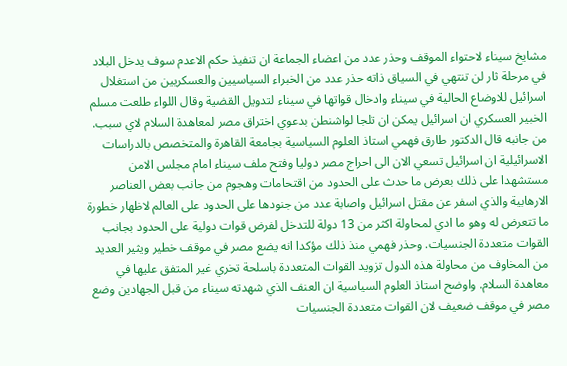مشايخ سيناء لاحتواء الموقف وحذر عدد من اعضاء الجماعة ان تنفيذ حكم الاعدم سوف يدخل البلاد في مرحلة ثار لن تنتهي في السياق ذاته حذر عدد من الخبراء السياسيين والعسكريين من استغلال اسرائيل للاوضاع الحالية في سيناء وادخال قواتها في سيناء لتدويل القضية وقال اللواء طلعت مسلم الخبير العسكري ان اسرائيل يمكن ان تلجا لواشنطن بدعوي اختراق مصر لمعاهدة السلام لاي سبب. من جانبه قال الدكتور طارق فهمي استاذ العلوم السياسية بجامعة القاهرة والمتخصص بالدراسات الاسرائيلية ان اسرائيل تسعي الان الى احراج مصر دوليا وفتح ملف سيناء امام مجلس الامن مستشهدا على ذلك بعرض ما حدث على الحدود من اقتحامات وهجوم من جانب بعض العناصر الارهابية والذي اسفر عن مقتل اسرائيل واصابة عدد من جنودها على الحدود على العالم لاظهار خطورة ما تتعرض له وهو ما ادي لمحاولة اكثر من 13 دولة للتدخل لفرض قوات دولية على الحدود بجانب القوات متعددة الجنسيات. وحذر فهمي منذ ذلك مؤكدا انه يضع مصر في موقف خطير ويثير العديد من المخاوف من محاولة هذه الدول تزويد القوات المتعددة باسلحة تخري غير المتفق عليها في معاهدة السلام. واوضح استاذ العلوم السياسية ان العنف الذي شهدته سيناء من قبل الجهادين وضع مصر في موقف ضعيف لان القوات متعددة الجنسيات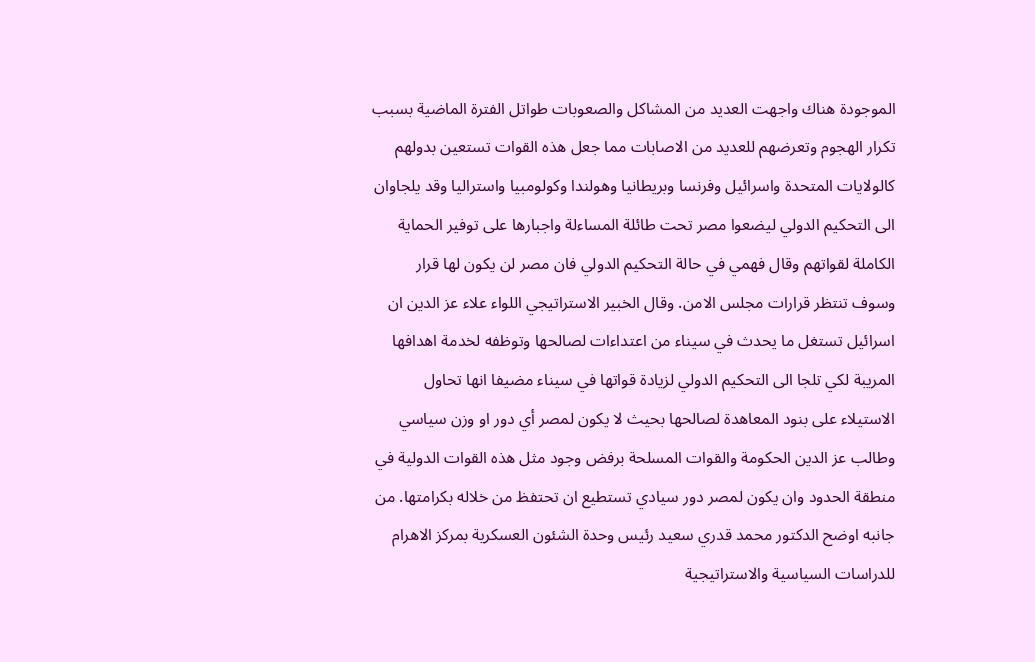الموجودة هناك واجهت العديد من المشاكل والصعوبات طواتل الفترة الماضية بسبب تكرار الهجوم وتعرضهم للعديد من الاصابات مما جعل هذه القوات تستعين بدولهم كالولايات المتحدة واسرائيل وفرنسا وبريطانيا وهولندا وكولومبيا واستراليا وقد يلجاوان الى التحكيم الدولي ليضعوا مصر تحت طائلة المساءلة واجبارها على توفير الحماية الكاملة لقواتهم وقال فهمي في حالة التحكيم الدولي فان مصر لن يكون لها قرار وسوف تنتظر قرارات مجلس الامن. وقال الخبير الاستراتيجي اللواء علاء عز الدين ان اسرائيل تستغل ما يحدث في سيناء من اعتداءات لصالحها وتوظفه لخدمة اهدافها المريبة لكي تلجا الى التحكيم الدولي لزيادة قواتها في سيناء مضيفا انها تحاول الاستيلاء على بنود المعاهدة لصالحها بحيث لا يكون لمصر أي دور او وزن سياسي وطالب عز الدين الحكومة والقوات المسلحة برفض وجود مثل هذه القوات الدولية في منطقة الحدود وان يكون لمصر دور سيادي تستطيع ان تحتفظ من خلاله بكرامتها. من جانبه اوضح الدكتور محمد قدري سعيد رئيس وحدة الشئون العسكرية بمركز الاهرام للدراسات السياسية والاستراتيجية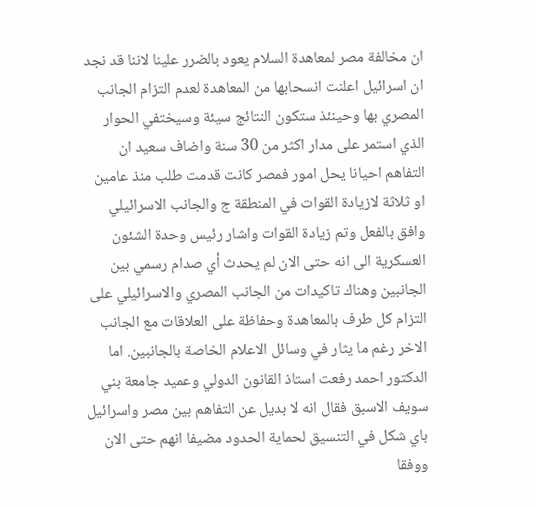ان مخالفة مصر لمعاهدة السلام يعود بالضرر علينا لاننا قد نجد ان اسرائيل اعلنت انسحابها من المعاهدة لعدم التزام الجانب المصري بها وحينئذ ستكون النتائج سيئة وسيختفي الحوار الذي استمر على مدار اكثر من 30 سنة واضاف سعيد ان التفاهم احيانا يحل امور فمصر كانت قدمت طلب منذ عامين او ثلاثة لازيادة القوات في المنطقة ج والجانب الاسرائيلي وافق بالفعل وتم زيادة القوات واشار رئيس وحدة الشئون العسكرية الى انه حتى الان لم يحدث أي صدام رسمي بين الجانبين وهناك تاكيدات من الجانب المصري والاسرائيلي على التزام كل طرف بالمعاهدة وحفاظة على العلاقات مع الجانب الاخر رغم ما يثار في وسائل الاعلام الخاصة بالجانبين. اما الدكتور احمد رفعت استاذ القانون الدولي وعميد جامعة بني سويف الاسبق فقال انه لا بديل عن التفاهم بين مصر واسرائيل باي شكل في التنسيق لحماية الحدود مضيفا انهم حتى الان ووفقا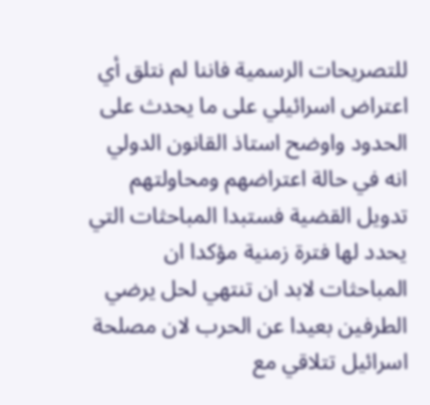للتصريحات الرسمية فاننا لم نتلق أي اعتراض اسرائيلي على ما يحدث على الحدود واوضح استاذ القانون الدولي انه في حالة اعتراضهم ومحاولتهم تدويل القضية فستبدا المباحثات التي يحدد لها فترة زمنية مؤكدا ان المباحثات لابد ان تنتهي لحل يرضي الطرفين بعيدا عن الحرب لان مصلحة اسرائيل تتلاقي مع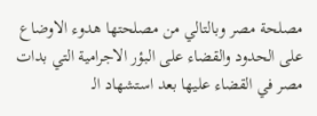مصلحة مصر وبالتالي من مصلحتها هدوء الاوضاع على الحدود والقضاء على البؤر الاجرامية التي بدات مصر في القضاء عليها بعد استشهاد الـ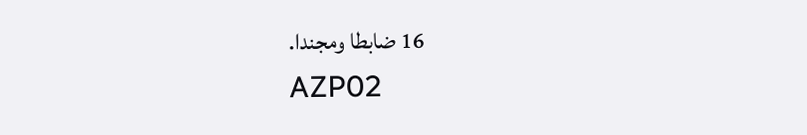16 ضابطا ومجندا.
AZP02